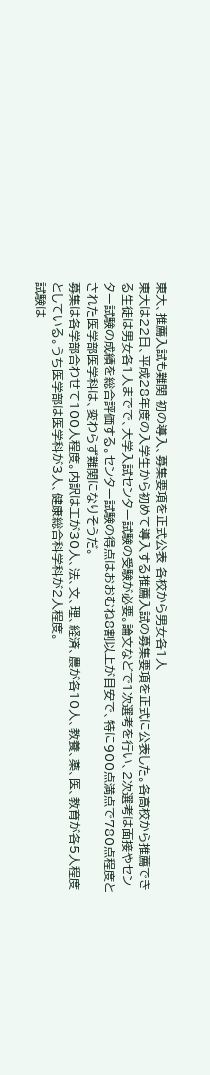東大、推薦入試も難関 初の導入、募集要項を正式公表 各校から男女各1人
東大は22日、平成28年度の入学生から初めて導入する推薦入試の募集要項を正式に公表した。各高校から推薦できる生徒は男女各1人までで、大学入試センター試験の受験が必要。論文などで1次選考を行い、2次選考は面接やセンター試験の成績を総合評価する。センター試験の得点はおおむね8割以上が目安で、特に900点満点で780点程度とされた医学部医学科は、変わらず難関になりそうだ。
募集は各学部合わせて100人程度。内訳は工が30人、法、文、理、経済、農が各10人、教養、薬、医、教育が各5人程度としている。うち医学部は医学科が3人、健康総合科学科が2人程度。
試験は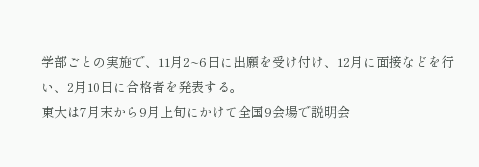学部ごとの実施で、11月2~6日に出願を受け付け、12月に面接などを行い、2月10日に合格者を発表する。
東大は7月末から9月上旬にかけて全国9会場で説明会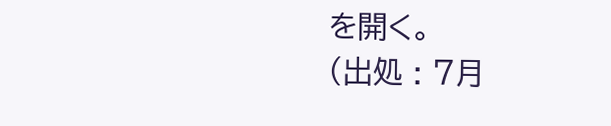を開く。
(出処 : 7月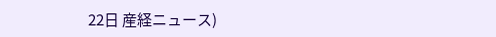22日 産経ニュース)